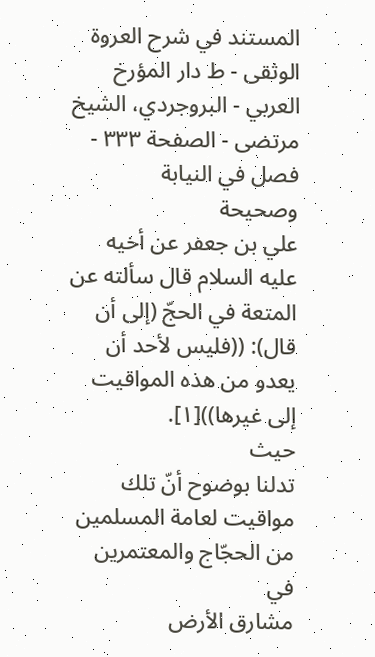المستند في شرح العروة الوثقى - ط دار المؤرخ العربي - البروجردي، الشيخ مرتضى - الصفحة ٣٣٣ - فصل في النيابة
وصحيحة
علي بن جعفر عن أخيه عليه السلام قال سألته عن المتعة في الحجّ (إلى أن
قال): ((فليس لأحد أن يعدو من هذه المواقيت إلى غيرها))[١].
حيث
تدلنا بوضوح أنّ تلك مواقيت لعامة المسلمين من الحجّاج والمعتمرين في
مشارق الأرض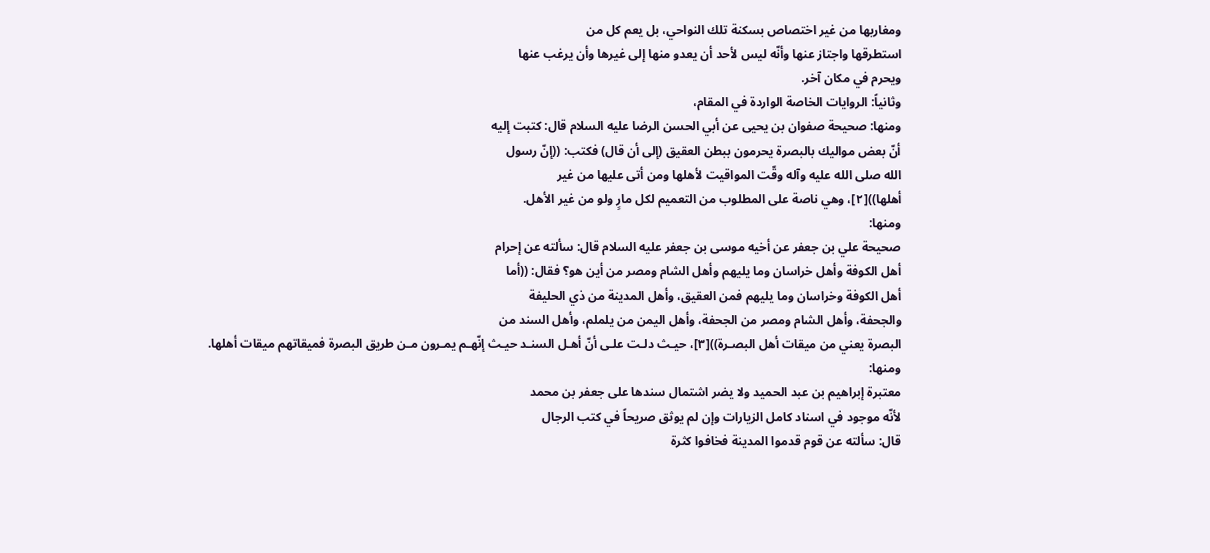ومغاربها من غير اختصاص بسكنة تلك النواحي، بل يعم كل من
استطرقها واجتاز عنها وأنّه ليس لأحد أن يعدو منها إلى غيرها وأن يرغب عنها
ويحرم في مكان آخر.
وثانياً: الروايات الخاصة الواردة في المقام،
ومنها: صحيحة صفوان بن يحيى عن أبي الحسن الرضا عليه السلام قال: كتبت إليه
أنّ بعض مواليك بالبصرة يحرمون ببطن العقيق (إلى أن قال) فكتب: ((إنّ رسول
الله صلى الله عليه وآله وقّت المواقيت لأهلها ومن أتى عليها من غير
أهلها))[٢]، وهي ناصة على المطلوب من التعميم لكل مارٍ ولو من غير الأهل.
ومنها:
صحيحة علي بن جعفر عن أخيه موسى بن جعفر عليه السلام قال: سألته عن إحرام
أهل الكوفة وأهل خراسان وما يليهم وأهل الشام ومصر من أين هو؟ فقال: ((أما
أهل الكوفة وخراسان وما يليهم فمن العقيق، وأهل المدينة من ذي الحليفة
والجحفة، وأهل الشام ومصر من الجحفة، وأهل اليمن من يلملم، وأهل السند من
البصرة يعني من ميقات أهل البصـرة))[٣]، حيـث دلـت علـى أنّ أهـل السنـد حيـث إنّهـم يمـرون مـن طريق البصرة فميقاتهم ميقات أهلها.
ومنها:
معتبرة إبراهيم بن عبد الحميد ولا يضر اشتمال سندها على جعفر بن محمد
لأنّه موجود في اسناد كامل الزيارات وإن لم يوثق صريحاً في كتب الرجال
قال: سألته عن قوم قدموا المدينة فخافوا كثرة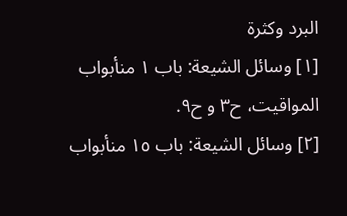البرد وكثرة
[١] وسائل الشيعة: باب ١ منأبواب المواقيت، ح٣ و ح٩.
[٢] وسائل الشيعة: باب ١٥ منأبواب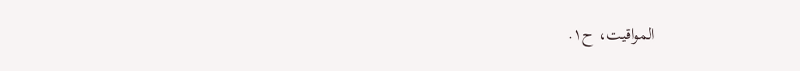المواقيت، ح١.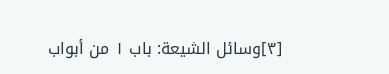[٣]وسائل الشيعة: باب ١ من أبواب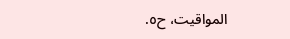المواقيت، ح٥.